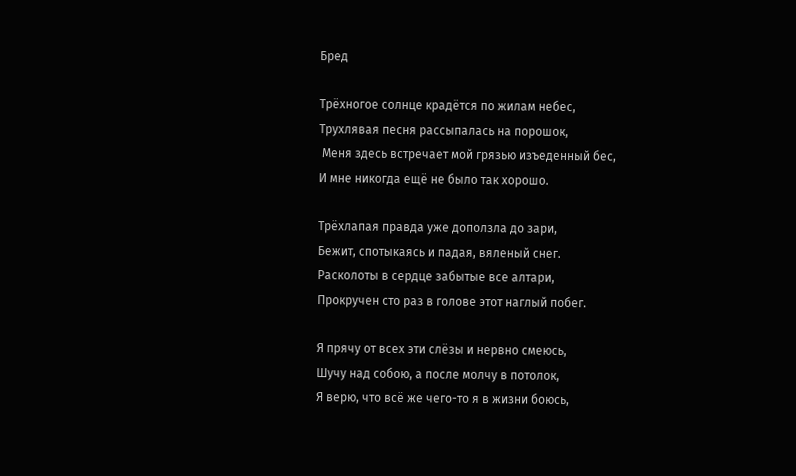Бред

Трёхногое солнце крадётся по жилам небес,
Трухлявая песня рассыпалась на порошок,
 Меня здесь встречает мой грязью изъеденный бес,
И мне никогда ещё не было так хорошо.

Трёхлапая правда уже доползла до зари,
Бежит, спотыкаясь и падая, вяленый снег.
Расколоты в сердце забытые все алтари,
Прокручен сто раз в голове этот наглый побег.

Я прячу от всех эти слёзы и нервно смеюсь,
Шучу над собою, а после молчу в потолок,
Я верю, что всё же чего-то я в жизни боюсь,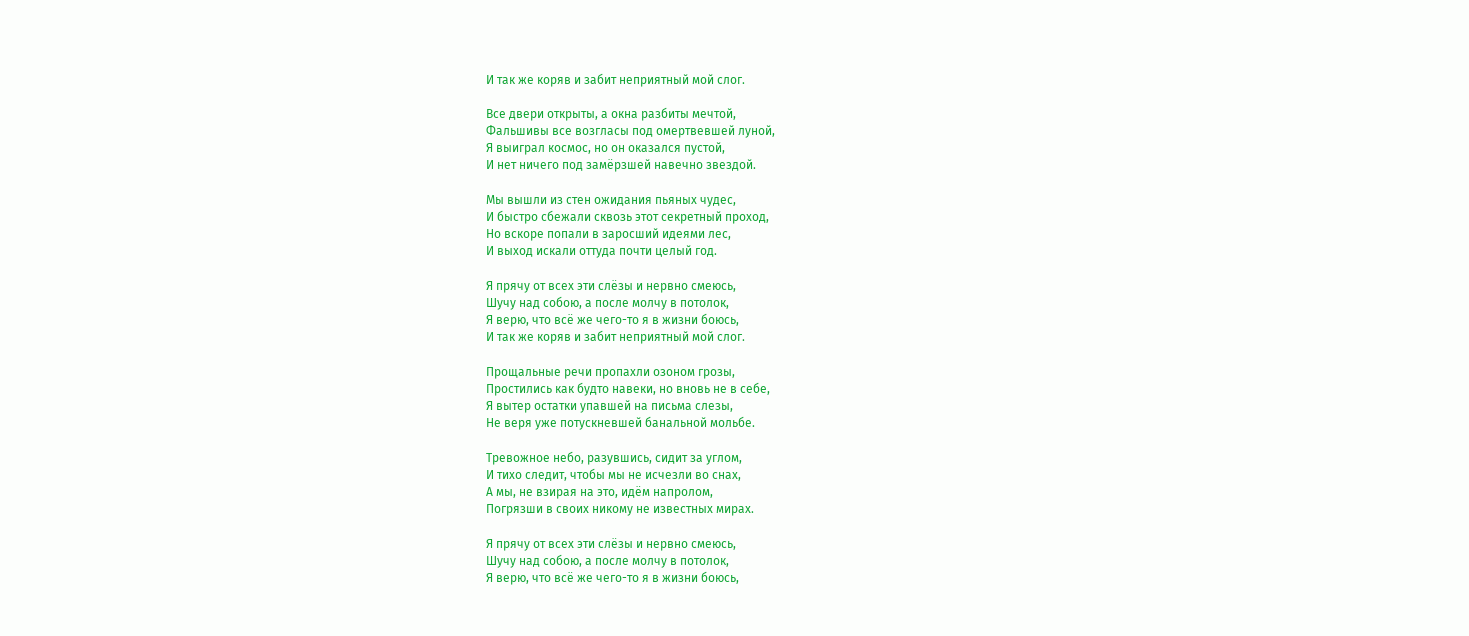И так же коряв и забит неприятный мой слог.

Все двери открыты, а окна разбиты мечтой,
Фальшивы все возгласы под омертвевшей луной,
Я выиграл космос, но он оказался пустой,
И нет ничего под замёрзшей навечно звездой.

Мы вышли из стен ожидания пьяных чудес,
И быстро сбежали сквозь этот секретный проход,
Но вскоре попали в заросший идеями лес,
И выход искали оттуда почти целый год.

Я прячу от всех эти слёзы и нервно смеюсь,
Шучу над собою, а после молчу в потолок,
Я верю, что всё же чего-то я в жизни боюсь,
И так же коряв и забит неприятный мой слог.

Прощальные речи пропахли озоном грозы,
Простились как будто навеки, но вновь не в себе,
Я вытер остатки упавшей на письма слезы,
Не веря уже потускневшей банальной мольбе.

Тревожное небо, разувшись, сидит за углом,
И тихо следит, чтобы мы не исчезли во снах,
А мы, не взирая на это, идём напролом,
Погрязши в своих никому не известных мирах.

Я прячу от всех эти слёзы и нервно смеюсь,
Шучу над собою, а после молчу в потолок,
Я верю, что всё же чего-то я в жизни боюсь,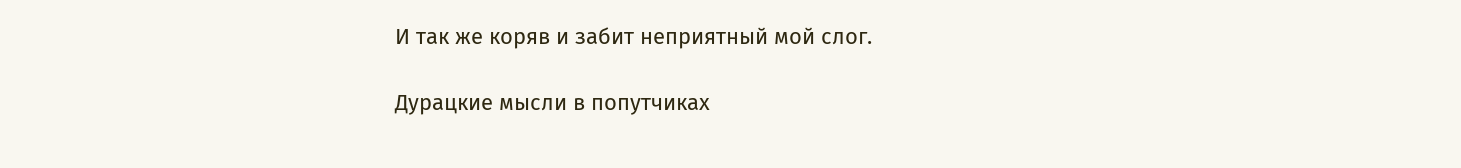И так же коряв и забит неприятный мой слог.

Дурацкие мысли в попутчиках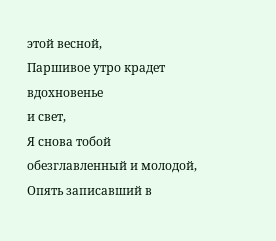этой весной,
Паршивое утро крадет вдохновенье
и свет,
Я снова тобой обезглавленный и молодой,
Опять записавший в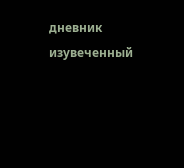дневник изувеченный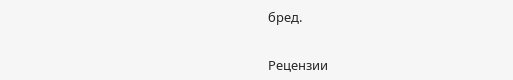бред.


Рецензии